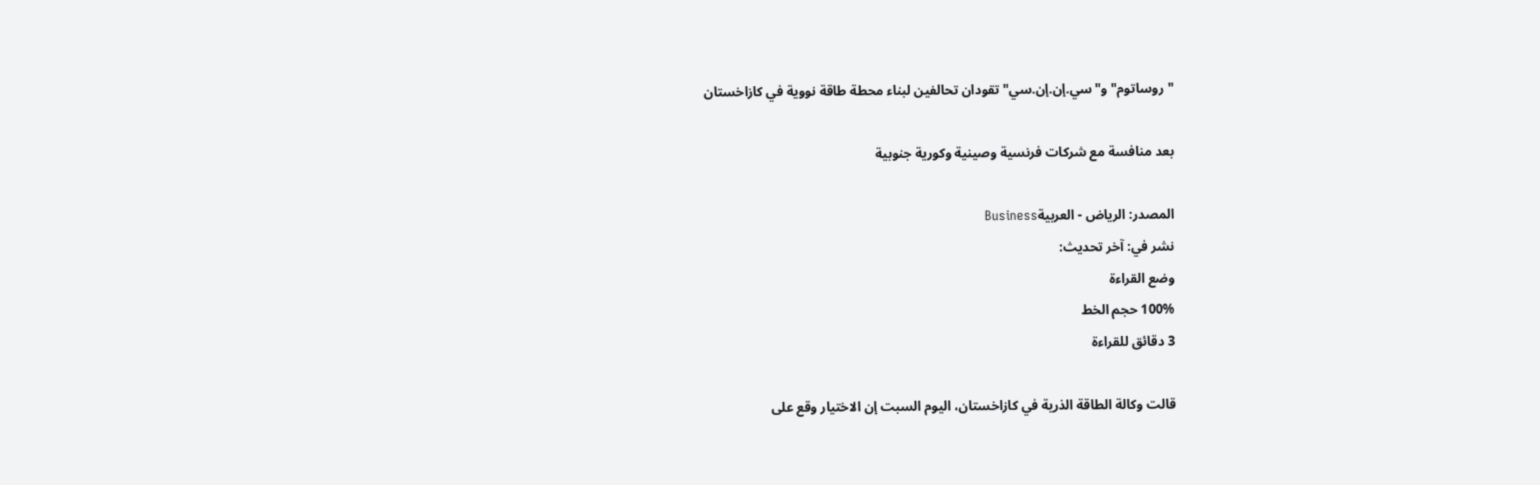"روساتوم" و"سي.إن.إن.سي" تقودان تحالفين لبناء محطة طاقة نووية في كازاخستان

بعد منافسة مع شركات فرنسية وصينية وكورية جنوبية

المصدر: الرياض - العربيةBusiness
نشر في: آخر تحديث:
وضع القراءة
100% حجم الخط
3 دقائق للقراءة

قالت وكالة الطاقة الذرية في كازاخستان، اليوم السبت إن الاختيار وقع على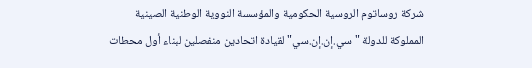شركة روساتوم الروسية الحكومية والمؤسسة النووية الوطنية الصينية المملوكة للدولة "سي.إن.إن.سي" لقيادة اتحادين منفصلين لبناء أول محطات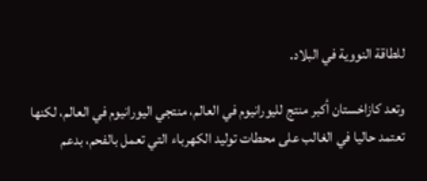للطاقة النووية في البلاد.

وتعد كازاخستان أكبر منتج لليورانيوم في العالم، منتجي اليورانيوم في العالم، لكنها تعتمد حاليا في الغالب على محطات توليد الكهرباء التي تعمل بالفحم، بدعم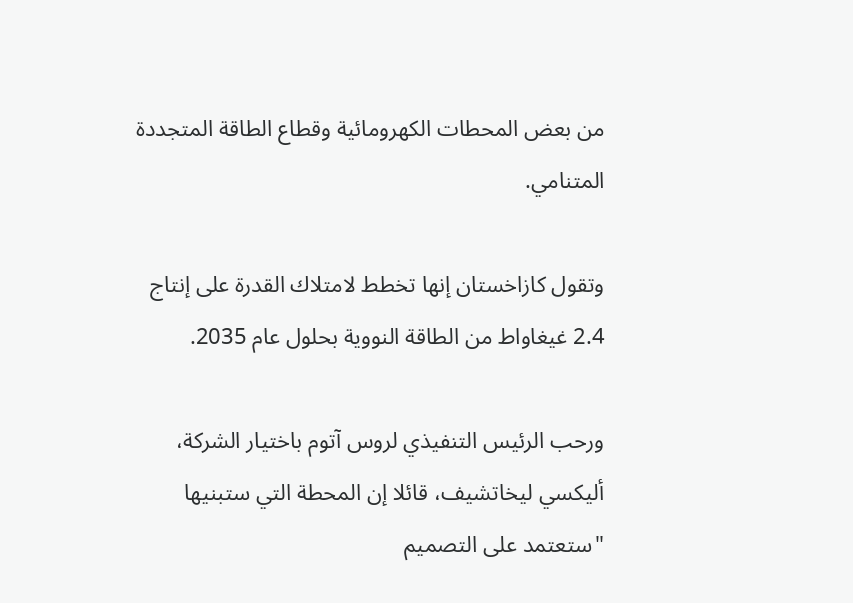من بعض المحطات الكهرومائية وقطاع الطاقة المتجددة المتنامي.

وتقول كازاخستان إنها تخطط لامتلاك القدرة على إنتاج 2.4 غيغاواط من الطاقة النووية بحلول عام 2035.

ورحب الرئيس التنفيذي لروس آتوم باختيار الشركة، أليكسي ليخاتشيف، قائلا إن المحطة التي ستبنيها "ستعتمد على التصميم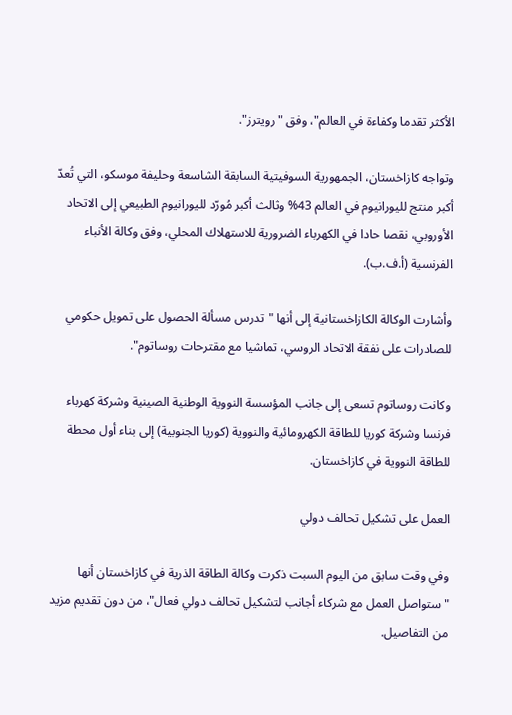الأكثر تقدما وكفاءة في العالم"، وفق "رويترز".

وتواجه كازاخستان، الجمهورية السوفيتية السابقة الشاسعة وحليفة موسكو، التي تُعدّ أكبر منتج لليورانيوم في العالم 43% وثالث أكبر مُورّد لليورانيوم الطبيعي إلى الاتحاد الأوروبي، نقصا حادا في الكهرباء الضرورية للاستهلاك المحلي، وفق وكالة الأنباء الفرنسية (أ.ف.ب).

وأشارت الوكالة الكازاخستانية إلى أنها "تدرس مسألة الحصول على تمويل حكومي للصادرات على نفقة الاتحاد الروسي، تماشيا مع مقترحات روساتوم".

وكانت روساتوم تسعى إلى جانب المؤسسة النووية الوطنية الصينية وشركة كهرباء فرنسا وشركة كوريا للطاقة الكهرومائية والنووية (كوريا الجنوبية) إلى بناء أول محطة للطاقة النووية في كازاخستان.

العمل على تشكيل تحالف دولي

وفي وقت سابق من اليوم السبت ذكرت وكالة الطاقة الذرية في كازاخستان أنها "ستواصل العمل مع شركاء أجانب لتشكيل تحالف دولي فعال"، من دون تقديم مزيد من التفاصيل.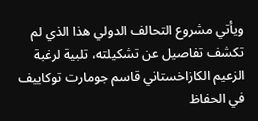ويأتي مشروع التحالف الدولي هذا الذي لم تكشف تفاصيل عن تشكيلته، تلبية لرغبة الزعيم الكازاخستاني قاسم جومارت توكاييف في الحفاظ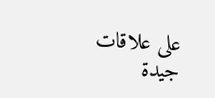على علاقات جيدة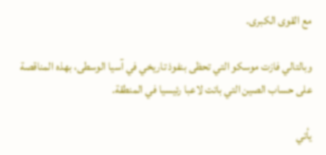مع القوى الكبرى.

وبالتالي فازت موسكو التي تحظى بنفوذ تاريخي في آسيا الوسطى، بهذه المناقصة على حساب الصين التي باتت لاعبا رئيسيا في المنطقة.

يأتي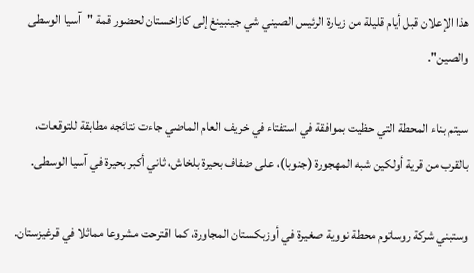هذا الإعلان قبل أيام قليلة من زيارة الرئيس الصيني شي جينبينغ إلى كازاخستان لحضور قمة "آسيا الوسطى والصين".

سيتم بناء المحطة التي حظيت بموافقة في استفتاء في خريف العام الماضي جاءت نتائجه مطابقة للتوقعات، بالقرب من قرية أولكين شبه المهجورة (جنوبا)، على ضفاف بحيرة بلخاش، ثاني أكبر بحيرة في آسيا الوسطى.

وستبني شركة روساتوم محطة نووية صغيرة في أوزبكستان المجاورة، كما اقترحت مشروعا مماثلا في قرغيزستان.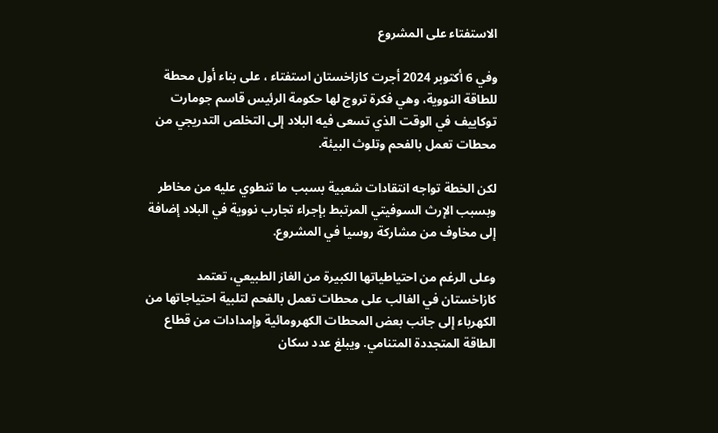الاستفتاء على المشروع

وفي 6 أكتوبر 2024 أجرت كازاخستان استفتاء ، على بناء أول محطة للطاقة النووية، وهي فكرة تروج لها حكومة الرئيس قاسم جومارت توكاييف في الوقت الذي تسعى فيه البلاد إلى التخلص التدريجي من محطات تعمل بالفحم وتلوث البيئة.

لكن الخطة تواجه انتقادات شعبية بسبب ما تنطوي عليه من مخاطر وبسبب الإرث السوفيتي المرتبط بإجراء تجارب نووية في البلاد إضافة إلى مخاوف من مشاركة روسيا في المشروع.

وعلى الرغم من احتياطياتها الكبيرة من الغاز الطبيعي، تعتمد كازاخستان في الغالب على محطات تعمل بالفحم لتلبية احتياجاتها من الكهرباء إلى جانب بعض المحطات الكهرومائية وإمدادات من قطاع الطاقة المتجددة المتنامي. ويبلغ عدد سكان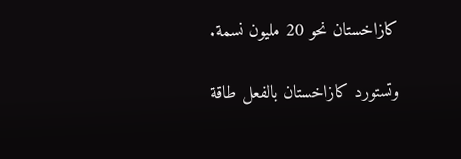كازاخستان نحو 20 مليون نسمة.

وتستورد كازاخستان بالفعل طاقة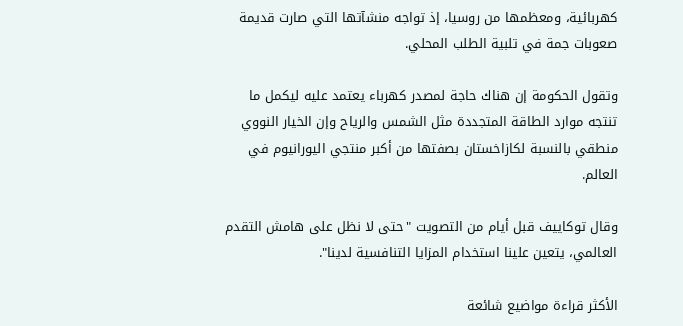كهربائية، ومعظمها من روسيا، إذ تواجه منشآتها التي صارت قديمة صعوبات جمة في تلبية الطلب المحلي.

وتقول الحكومة إن هناك حاجة لمصدر كهرباء يعتمد عليه ليكمل ما تنتجه موارد الطاقة المتجددة مثل الشمس والرياح وإن الخيار النووي منطقي بالنسبة لكازاخستان بصفتها من أكبر منتجي اليورانيوم في العالم.

وقال توكاييف قبل أيام من التصويت "حتى لا نظل على هامش التقدم العالمي، يتعين علينا استخدام المزايا التنافسية لدينا".

الأكثر قراءة مواضيع شائعة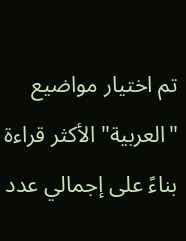تم اختيار مواضيع "العربية" الأكثر قراءة بناءً على إجمالي عدد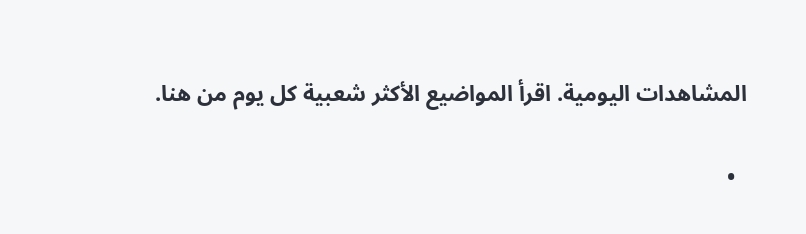المشاهدات اليومية. اقرأ المواضيع الأكثر شعبية كل يوم من هنا.

  •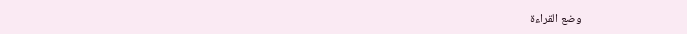وضع القراءة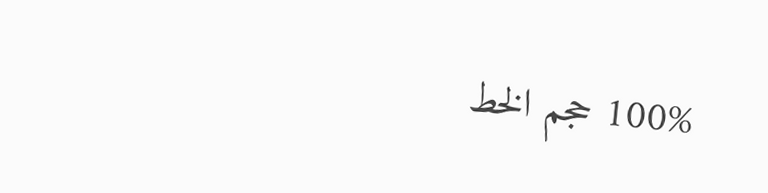100% حجم الخط